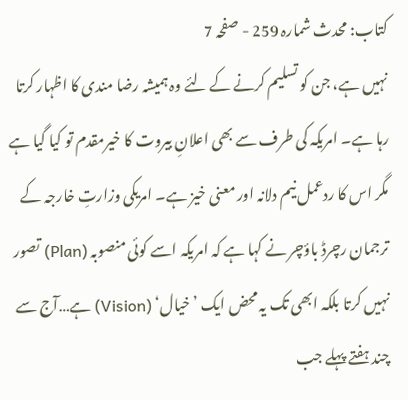کتاب: محدث شمارہ 259 - صفحہ 7
نہیں ہے، جن کو تسلیم کرنے کے لئے وہ ہمیشہ رضا مندی کا اظہار کرتا رہا ہے۔ امریکہ کی طرف سے بھی اعلانِ بیروت کا خیرمقدم تو کیا گیا ہے مگر اس کا ردعمل نیم دلانہ اور معنی خیز ہے۔ امریکی وزارتِ خارجہ کے ترجمان رچرڈ باؤچر نے کہا ہے کہ امریکہ اسے کوئی منصوبہ (Plan) تصور نہیں کرتا بلکہ ابھی تک یہ محض ایک ’خیال‘ (Vision) ہے…آج سے چند ہفتے پہلے جب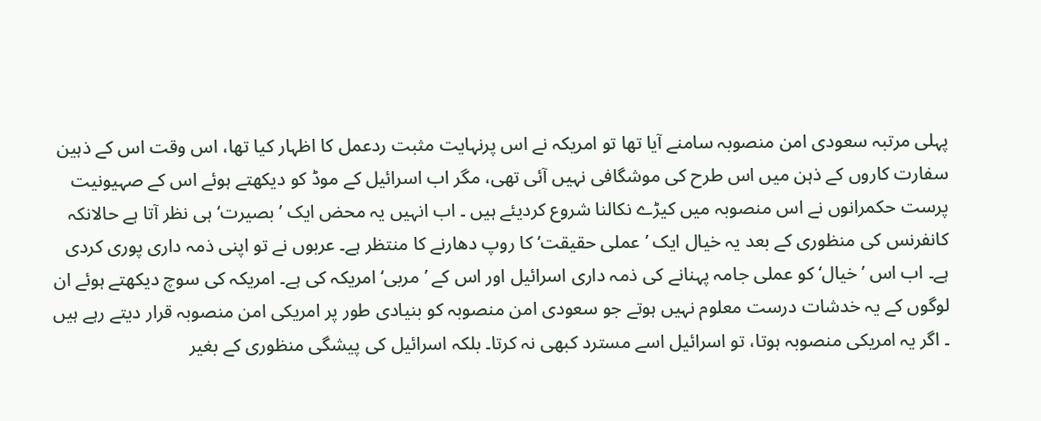پہلی مرتبہ سعودی امن منصوبہ سامنے آیا تھا تو امریکہ نے اس پرنہایت مثبت ردعمل کا اظہار کیا تھا، اس وقت اس کے ذہین سفارت کاروں کے ذہن میں اس طرح کی موشگافی نہیں آئی تھی، مگر اب اسرائیل کے موڈ کو دیکھتے ہوئے اس کے صہیونیت پرست حکمرانوں نے اس منصوبہ میں کیڑے نکالنا شروع کردیئے ہیں ۔ اب انہیں یہ محض ایک ’بصیرت‘ ہی نظر آتا ہے حالانکہ کانفرنس کی منظوری کے بعد یہ خیال ایک ’عملی حقیقت‘ کا روپ دھارنے کا منتظر ہے۔ عربوں نے تو اپنی ذمہ داری پوری کردی ہے۔ اب اس ’خیال‘ کو عملی جامہ پہنانے کی ذمہ داری اسرائیل اور اس کے ’مربی‘ امریکہ کی ہے۔ امریکہ کی سوچ دیکھتے ہوئے ان لوگوں کے یہ خدشات درست معلوم نہیں ہوتے جو سعودی امن منصوبہ کو بنیادی طور پر امریکی امن منصوبہ قرار دیتے رہے ہیں ۔ اگر یہ امریکی منصوبہ ہوتا، تو اسرائیل اسے مسترد کبھی نہ کرتا۔ بلکہ اسرائیل کی پیشگی منظوری کے بغیر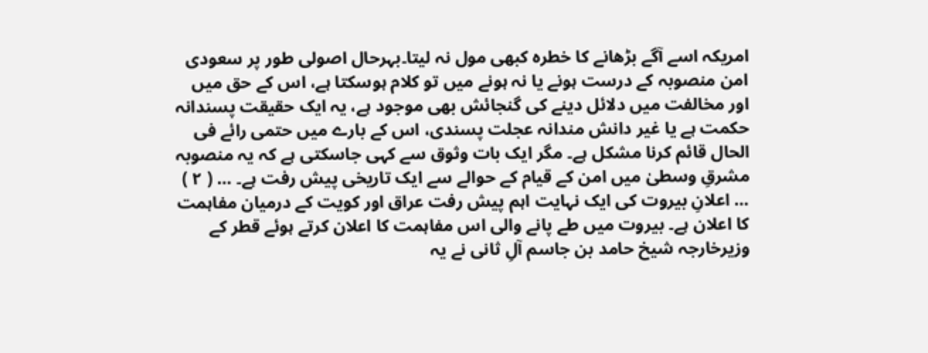امریکہ اسے آگے بڑھانے کا خطرہ کبھی مول نہ لیتا۔بہرحال اصولی طور پر سعودی امن منصوبہ کے درست ہونے یا نہ ہونے میں تو کلام ہوسکتا ہے، اس کے حق میں اور مخالفت میں دلائل دینے کی گنجائش بھی موجود ہے، یہ ایک حقیقت پسندانہ حکمت ہے یا غیر دانش مندانہ عجلت پسندی، اس کے بارے میں حتمی رائے فی الحال قائم کرنا مشکل ہے۔ مگر ایک بات وثوق سے کہی جاسکتی ہے کہ یہ منصوبہ مشرقِ وسطیٰ میں امن کے قیام کے حوالے سے ایک تاریخی پیش رفت ہے۔ … ( ۲ ) … اعلانِ بیروت کی ایک نہایت اہم پیش رفت عراق اور کویت کے درمیان مفاہمت کا اعلان ہے۔ بیروت میں طے پانے والی اس مفاہمت کا اعلان کرتے ہوئے قطر کے وزیرخارجہ شیخ حامد بن جاسم آلِ ثانی نے یہ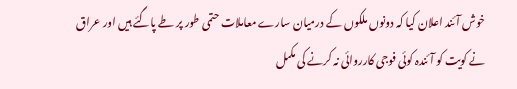خوش آئند اعلان کیا کہ دونوں ملکوں کے درمیان سارے معاملات حتمی طور پر طے پاگئے ہیں اور عراق نے کویت کو آئندہ کوئی فوجی کارروائی نہ کرنے کی مکمل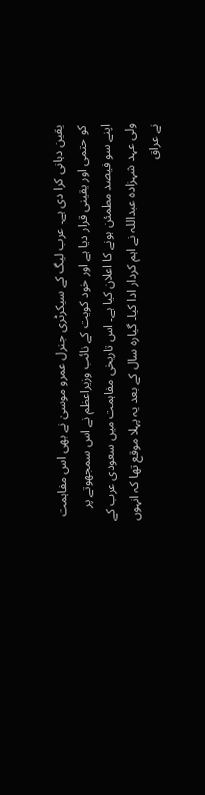یقین دہانی کرا دی ہے۔ عرب لیگ کے سیکرٹری جنرل عمرو موسیٰ نے بھی اس مفاہمت کو حتمی اور یقینی قرار دیا ہے اور خود کویت کے نائب وزیراعظم نے اس سمجھوتے پر اپنے سو فیصد مطمئن ہونے کا اعلان کیا ہے۔ اس تاریخی مفاہمت میں سعودی عرب کے ولی عہد شہزادہ عبداللہ نے اہم کردار ادا کیا۔ گیارہ سال کے بعد یہ پہلا موقع تھا کہ انہوں نے عراق